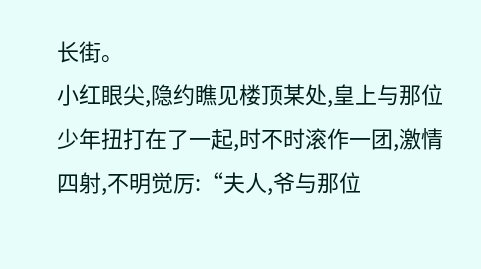长街。
小红眼尖,隐约瞧见楼顶某处,皇上与那位少年扭打在了一起,时不时滚作一团,激情四射,不明觉厉:“夫人,爷与那位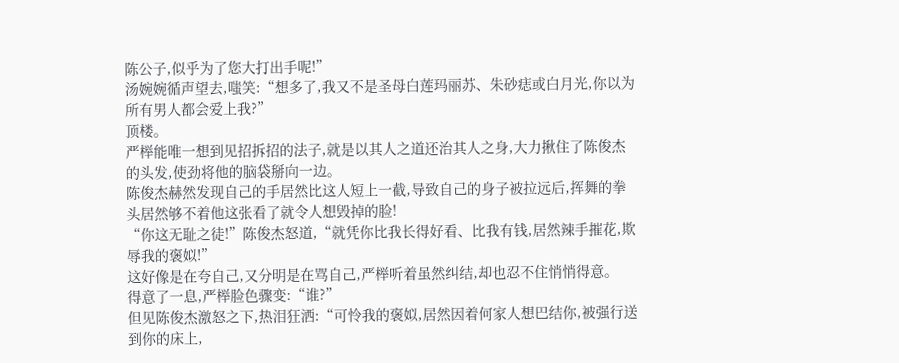陈公子,似乎为了您大打出手呢!”
汤婉婉循声望去,嗤笑:“想多了,我又不是圣母白莲玛丽苏、朱砂痣或白月光,你以为所有男人都会爱上我?”
顶楼。
严榉能唯一想到见招拆招的法子,就是以其人之道还治其人之身,大力揪住了陈俊杰的头发,使劲将他的脑袋掰向一边。
陈俊杰赫然发现自己的手居然比这人短上一截,导致自己的身子被拉远后,挥舞的拳头居然够不着他这张看了就令人想毁掉的脸!
“你这无耻之徒!”陈俊杰怒道,“就凭你比我长得好看、比我有钱,居然辣手摧花,欺辱我的褒姒!”
这好像是在夸自己,又分明是在骂自己,严榉听着虽然纠结,却也忍不住悄悄得意。
得意了一息,严榉脸色骤变:“谁?”
但见陈俊杰激怒之下,热泪狂洒:“可怜我的褒姒,居然因着何家人想巴结你,被强行送到你的床上,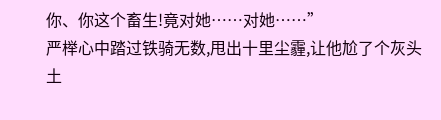你、你这个畜生!竟对她……对她……”
严榉心中踏过铁骑无数,甩出十里尘霾,让他尬了个灰头土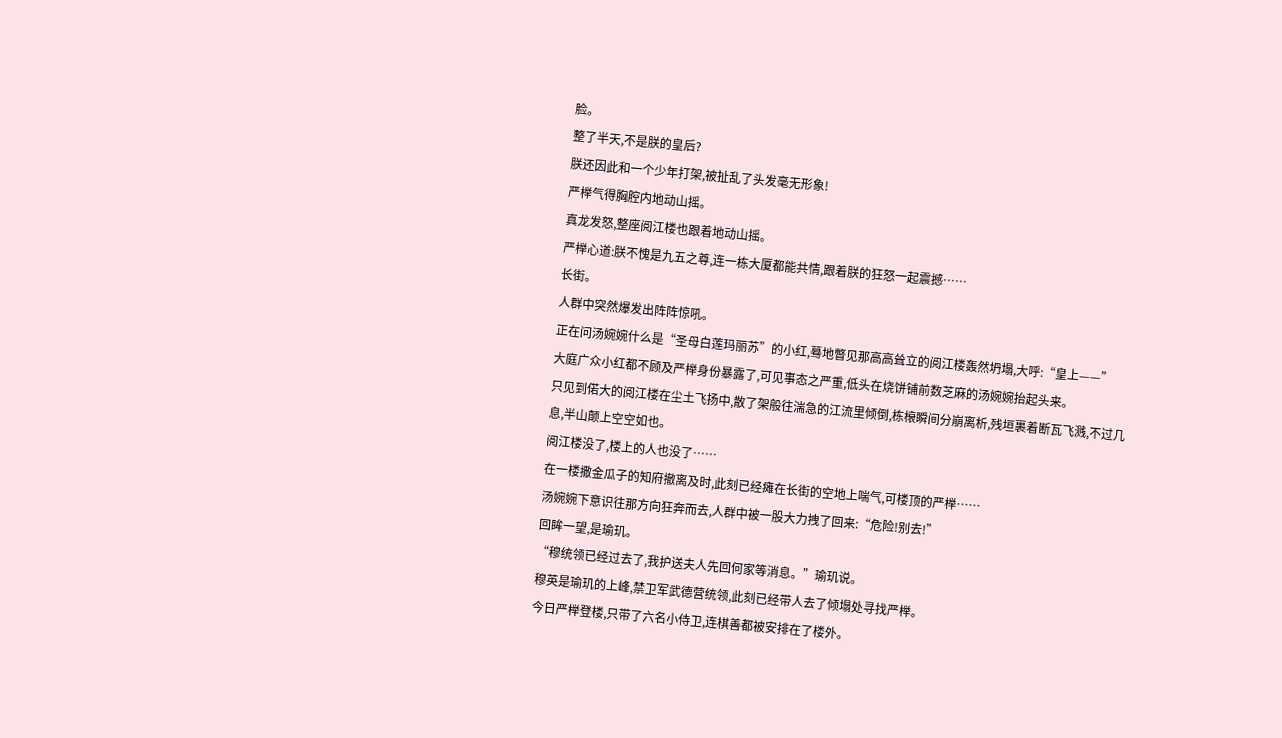脸。
整了半天,不是朕的皇后?
朕还因此和一个少年打架,被扯乱了头发毫无形象!
严榉气得胸腔内地动山摇。
真龙发怒,整座阅江楼也跟着地动山摇。
严榉心道:朕不愧是九五之尊,连一栋大厦都能共情,跟着朕的狂怒一起震撼……
长街。
人群中突然爆发出阵阵惊吼。
正在问汤婉婉什么是“圣母白莲玛丽苏”的小红,蓦地瞥见那高高耸立的阅江楼轰然坍塌,大呼:“皇上——”
大庭广众小红都不顾及严榉身份暴露了,可见事态之严重,低头在烧饼铺前数芝麻的汤婉婉抬起头来。
只见到偌大的阅江楼在尘土飞扬中,散了架般往湍急的江流里倾倒,栋榱瞬间分崩离析,残垣裹着断瓦飞溅,不过几息,半山颠上空空如也。
阅江楼没了,楼上的人也没了……
在一楼撒金瓜子的知府撤离及时,此刻已经瘫在长街的空地上喘气,可楼顶的严榉……
汤婉婉下意识往那方向狂奔而去,人群中被一股大力拽了回来:“危险!别去!”
回眸一望,是瑜玑。
“穆统领已经过去了,我护送夫人先回何家等消息。”瑜玑说。
穆英是瑜玑的上峰,禁卫军武德营统领,此刻已经带人去了倾塌处寻找严榉。
今日严榉登楼,只带了六名小侍卫,连棋善都被安排在了楼外。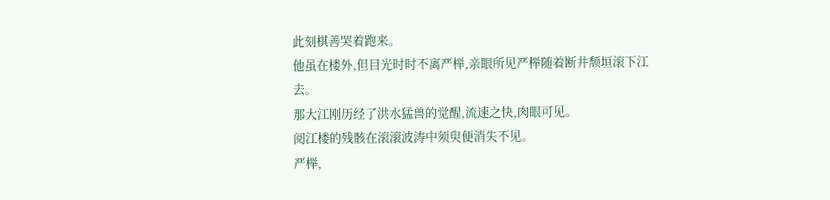此刻棋善哭着跑来。
他虽在楼外,但目光时时不离严榉,亲眼所见严榉随着断井颓垣滚下江去。
那大江刚历经了洪水猛兽的觉醒,流速之快,肉眼可见。
阅江楼的残骸在滚滚波涛中须臾便消失不见。
严榉,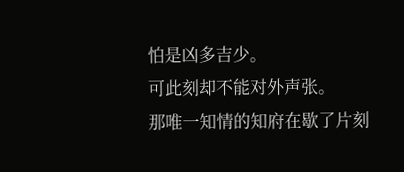怕是凶多吉少。
可此刻却不能对外声张。
那唯一知情的知府在歇了片刻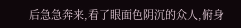后急急奔来,看了眼面色阴沉的众人,俯身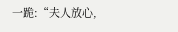一跪:“夫人放心,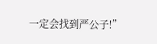一定会找到严公子!”